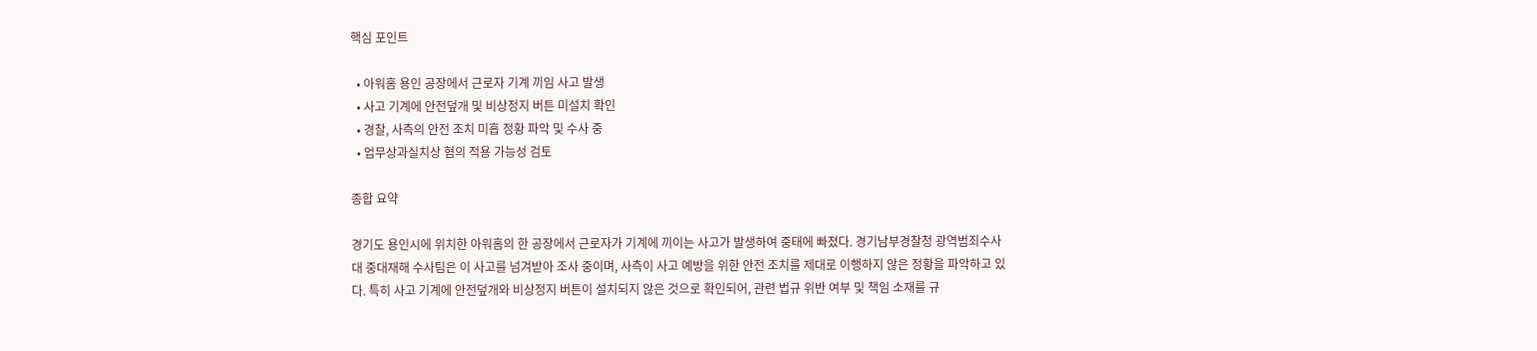핵심 포인트

  • 아워홈 용인 공장에서 근로자 기계 끼임 사고 발생
  • 사고 기계에 안전덮개 및 비상정지 버튼 미설치 확인
  • 경찰, 사측의 안전 조치 미흡 정황 파악 및 수사 중
  • 업무상과실치상 혐의 적용 가능성 검토

종합 요약

경기도 용인시에 위치한 아워홈의 한 공장에서 근로자가 기계에 끼이는 사고가 발생하여 중태에 빠졌다. 경기남부경찰청 광역범죄수사대 중대재해 수사팀은 이 사고를 넘겨받아 조사 중이며, 사측이 사고 예방을 위한 안전 조치를 제대로 이행하지 않은 정황을 파악하고 있다. 특히 사고 기계에 안전덮개와 비상정지 버튼이 설치되지 않은 것으로 확인되어, 관련 법규 위반 여부 및 책임 소재를 규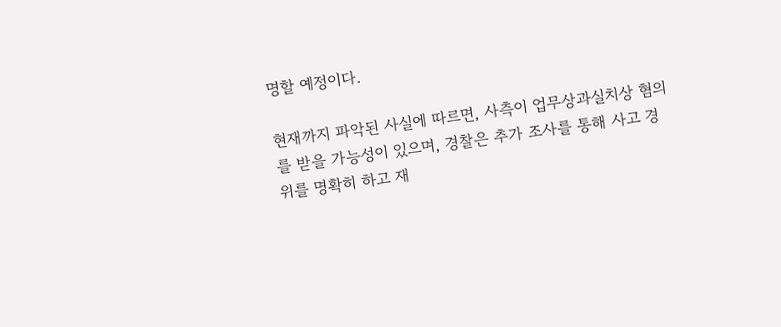명할 예정이다.

현재까지 파악된 사실에 따르면, 사측이 업무상과실치상 혐의를 받을 가능성이 있으며, 경찰은 추가 조사를 통해 사고 경위를 명확히 하고 재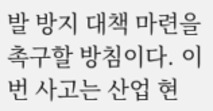발 방지 대책 마련을 촉구할 방침이다. 이번 사고는 산업 현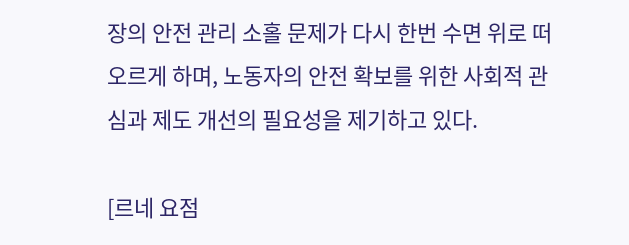장의 안전 관리 소홀 문제가 다시 한번 수면 위로 떠오르게 하며, 노동자의 안전 확보를 위한 사회적 관심과 제도 개선의 필요성을 제기하고 있다.

[르네 요점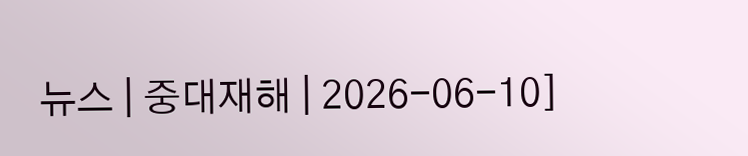뉴스 | 중대재해 | 2026-06-10]